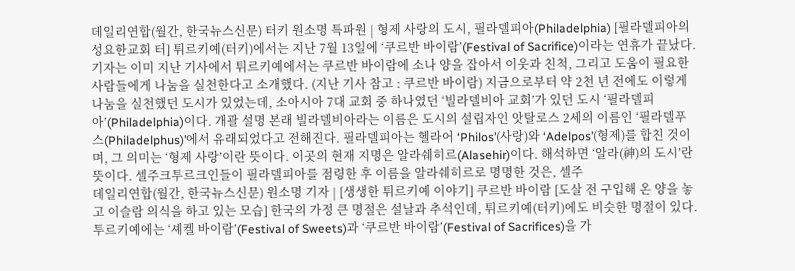데일리연합(월간, 한국뉴스신문) 터키 원소명 특파원 | 형제 사랑의 도시, 필라델피아(Philadelphia) [필라델피아의 성요한교회 터] 튀르키예(터키)에서는 지난 7월 13일에 ‘쿠르반 바이람’(Festival of Sacrifice)이라는 연휴가 끝났다. 기자는 이미 지난 기사에서 튀르키예에서는 쿠르반 바이람에 소나 양을 잡아서 이웃과 친척, 그리고 도움이 필요한 사람들에게 나눔을 실천한다고 소개했다. (지난 기사 참고 : 쿠르반 바이람) 지금으로부터 약 2천 년 전에도 이렇게 나눔을 실천했던 도시가 있었는데, 소아시아 7대 교회 중 하나였던 ‘빌라델비아 교회’가 있던 도시 ‘필라델피아’(Philadelphia)이다. 개괄 설명 본래 빌라델비아라는 이름은 도시의 설립자인 앗탈로스 2세의 이름인 ‘필라델푸스(Philadelphus)’에서 유래되었다고 전해진다. 필라델피아는 헬라어 ‘Philos’(사랑)와 ‘Adelpos’(형제)를 합친 것이며, 그 의미는 ‘형제 사랑’이란 뜻이다. 이곳의 현재 지명은 알라쉐히르(Alasehir)이다. 해석하면 ‘알라(神)의 도시’란 뜻이다. 셀주크투르크인들이 필라델피아를 점령한 후 이름을 알라쉐히르로 명명한 것은, 셀주
데일리연합(월간, 한국뉴스신문) 원소명 기자 | [생생한 튀르키예 이야기] 쿠르반 바이람 [도살 전 구입해 온 양을 놓고 이슬람 의식을 하고 있는 모습] 한국의 가정 큰 명절은 설날과 추석인데, 튀르키예(터키)에도 비슷한 명절이 있다. 투르키예에는 ‘셰켈 바이람’(Festival of Sweets)과 ‘쿠르반 바이람’(Festival of Sacrifices)을 가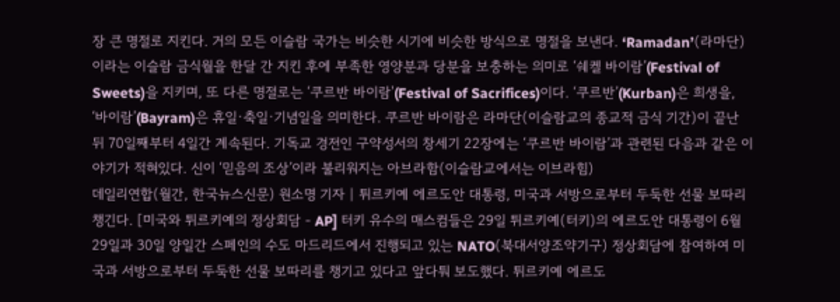장 큰 명절로 지킨다. 거의 모든 이슬람 국가는 비슷한 시기에 비슷한 방식으로 명절을 보낸다. ‘Ramadan’(라마단)이라는 이슬람 금식월을 한달 간 지킨 후에 부족한 영양분과 당분을 보충하는 의미로 ‘쉐켈 바이람’(Festival of Sweets)을 지키며, 또 다른 명절로는 ‘쿠르반 바이람'(Festival of Sacrifices)이다. ‘쿠르반’(Kurban)은 희생을, ‘바이람’(Bayram)은 휴일·축일·기념일을 의미한다. 쿠르반 바이람은 라마단(이슬람교의 종교적 금식 기간)이 끝난 뒤 70일째부터 4일간 계속된다. 기독교 경전인 구약성서의 창세기 22장에는 ‘쿠르반 바이람’과 관련된 다음과 같은 이야기가 적혀있다. 신이 ‘믿음의 조상’이라 불리워지는 아브라함(이슬람교에서는 이브라힘)
데일리연합(월간, 한국뉴스신문) 원소명 기자 | 튀르키예 에르도안 대통령, 미국과 서방으로부터 두둑한 선물 보따리 챙긴다. [미국와 튀르키예의 정상회담 - AP] 터키 유수의 매스컴들은 29일 튀르키예(터키)의 에르도안 대통령이 6월 29일과 30일 양일간 스페인의 수도 마드리드에서 진행되고 있는 NATO(북대서양조약기구) 정상회담에 참여하여 미국과 서방으로부터 두둑한 선물 보따리를 챙기고 있다고 앞다퉈 보도했다. 튀르키예 에르도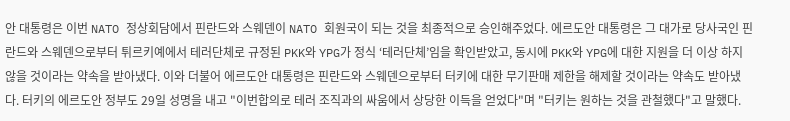안 대통령은 이번 NATO 정상회담에서 핀란드와 스웨덴이 NATO 회원국이 되는 것을 최종적으로 승인해주었다. 에르도안 대통령은 그 대가로 당사국인 핀란드와 스웨덴으로부터 튀르키예에서 테러단체로 규정된 PKK와 YPG가 정식 ‘테러단체’임을 확인받았고, 동시에 PKK와 YPG에 대한 지원을 더 이상 하지 않을 것이라는 약속을 받아냈다. 이와 더불어 에르도안 대통령은 핀란드와 스웨덴으로부터 터키에 대한 무기판매 제한을 해제할 것이라는 약속도 받아냈다. 터키의 에르도안 정부도 29일 성명을 내고 "이번합의로 테러 조직과의 싸움에서 상당한 이득을 얻었다"며 "터키는 원하는 것을 관철했다"고 말했다.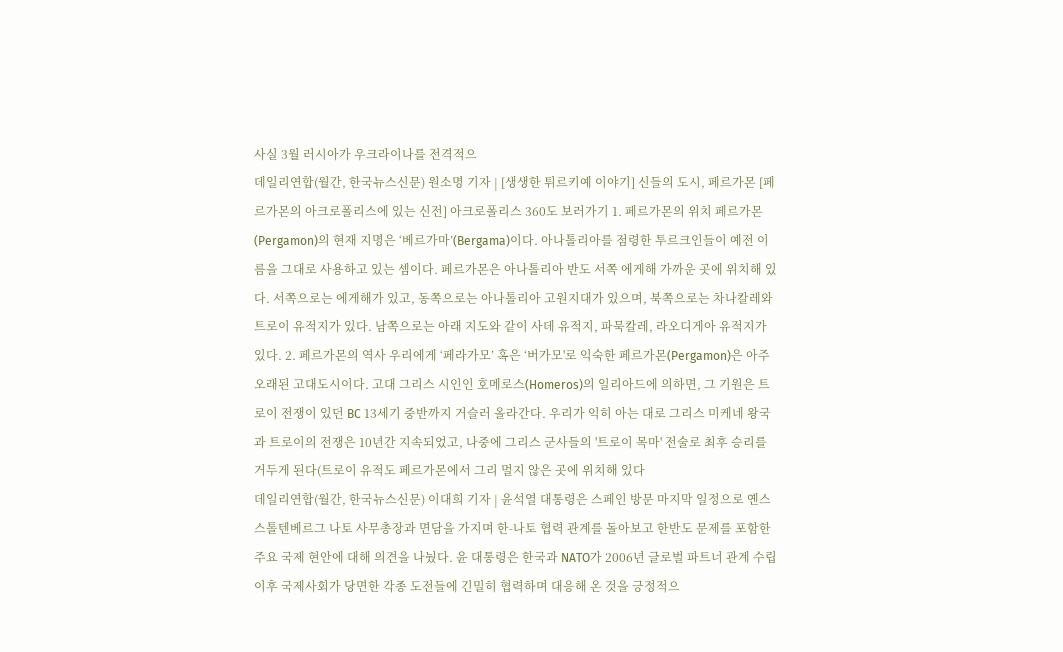사실 3월 러시아가 우크라이나를 전격적으
데일리연합(월간, 한국뉴스신문) 원소명 기자 | [생생한 튀르키예 이야기] 신들의 도시, 페르가몬 [페르가몬의 아크로폴리스에 있는 신전] 아크로폴리스 360도 보러가기 1. 페르가몬의 위치 페르가몬(Pergamon)의 현재 지명은 ‘베르가마’(Bergama)이다. 아나톨리아를 점령한 투르크인들이 예전 이름을 그대로 사용하고 있는 셈이다. 페르가몬은 아나톨리아 반도 서쪽 에게해 가까운 곳에 위치해 있다. 서쪽으로는 에게해가 있고, 동쪽으로는 아나톨리아 고원지대가 있으며, 북쪽으로는 차나칼레와 트로이 유적지가 있다. 남쪽으로는 아래 지도와 같이 사데 유적지, 파묵칼레, 라오디게아 유적지가 있다. 2. 페르가몬의 역사 우리에게 ‘페라가모’ 혹은 ‘버가모'로 익숙한 페르가몬(Pergamon)은 아주 오래된 고대도시이다. 고대 그리스 시인인 호메로스(Homeros)의 일리아드에 의하면, 그 기원은 트로이 전쟁이 있던 BC 13세기 중반까지 거슬러 올라간다. 우리가 익히 아는 대로 그리스 미케네 왕국과 트로이의 전쟁은 10년간 지속되었고, 나중에 그리스 군사들의 '트로이 목마' 전술로 최후 승리를 거두게 된다(트로이 유적도 페르가몬에서 그리 멀지 않은 곳에 위치해 있다
데일리연합(월간, 한국뉴스신문) 이대희 기자 | 윤석열 대통령은 스페인 방문 마지막 일정으로 옌스 스톨텐베르그 나토 사무총장과 면담을 가지며 한-나토 협력 관계를 돌아보고 한반도 문제를 포함한 주요 국제 현안에 대해 의견을 나눴다. 윤 대통령은 한국과 NATO가 2006년 글로벌 파트너 관계 수립 이후 국제사회가 당면한 각종 도전들에 긴밀히 협력하며 대응해 온 것을 긍정적으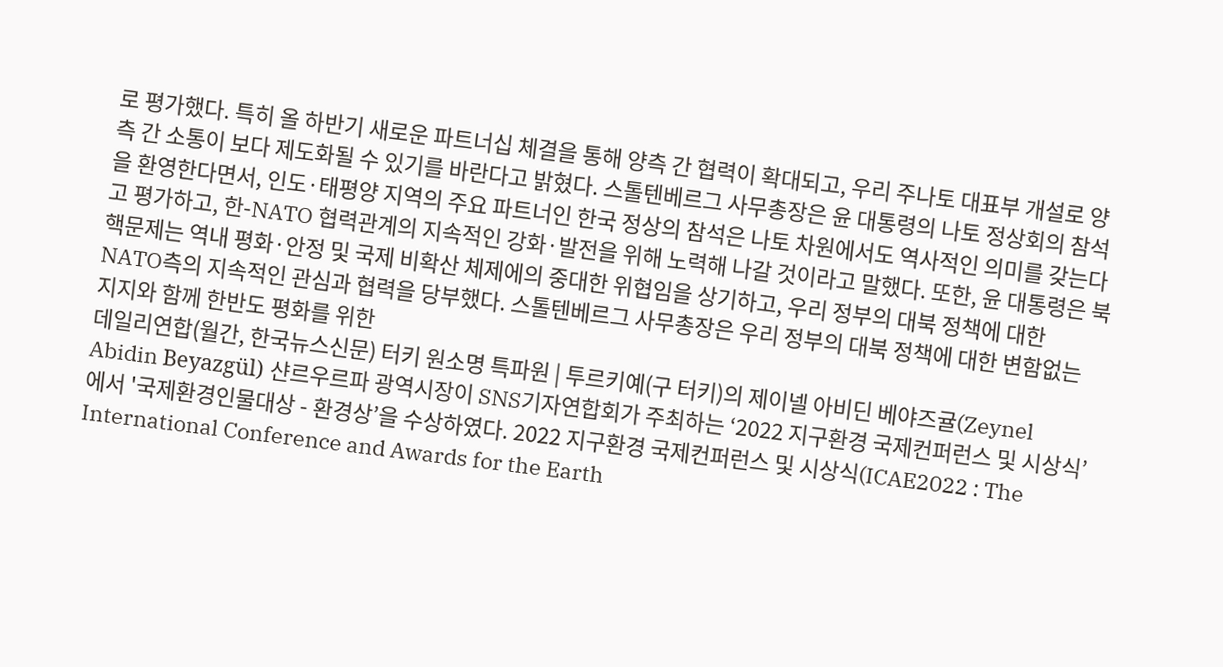로 평가했다. 특히 올 하반기 새로운 파트너십 체결을 통해 양측 간 협력이 확대되고, 우리 주나토 대표부 개설로 양측 간 소통이 보다 제도화될 수 있기를 바란다고 밝혔다. 스톨텐베르그 사무총장은 윤 대통령의 나토 정상회의 참석을 환영한다면서, 인도·태평양 지역의 주요 파트너인 한국 정상의 참석은 나토 차원에서도 역사적인 의미를 갖는다고 평가하고, 한-NATO 협력관계의 지속적인 강화·발전을 위해 노력해 나갈 것이라고 말했다. 또한, 윤 대통령은 북핵문제는 역내 평화·안정 및 국제 비확산 체제에의 중대한 위협임을 상기하고, 우리 정부의 대북 정책에 대한 NATO측의 지속적인 관심과 협력을 당부했다. 스톨텐베르그 사무총장은 우리 정부의 대북 정책에 대한 변함없는 지지와 함께 한반도 평화를 위한
데일리연합(월간, 한국뉴스신문) 터키 원소명 특파원 | 투르키예(구 터키)의 제이넬 아비딘 베야즈귤(Zeynel Abidin Beyazgül) 샨르우르파 광역시장이 SNS기자연합회가 주최하는 ‘2022 지구환경 국제컨퍼런스 및 시상식’에서 '국제환경인물대상 - 환경상’을 수상하였다. 2022 지구환경 국제컨퍼런스 및 시상식(ICAE2022 : The International Conference and Awards for the Earth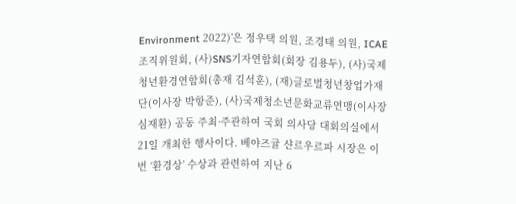Environment 2022)’은 정우택 의원, 조경태 의원, ICAE조직위원회, (사)SNS기자연합회(회장 김용두), (사)국제청년환경연합회(총재 김석훈), (재)글로벌청년창업가재단(이사장 박항준), (사)국제청소년문화교류연맹(이사장 심재환) 공동 주최·주관하여 국회 의사당 대회의실에서 21일 개최한 행사이다. 베야즈귤 샨르우르파 시장은 이번 ‘환경상’ 수상과 관련하여 지난 6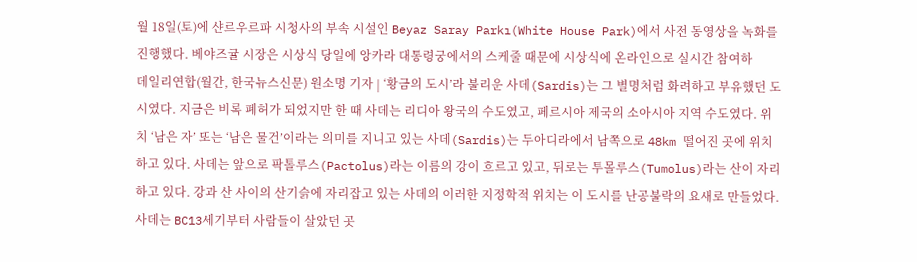월 18일(토)에 샨르우르파 시청사의 부속 시설인 Beyaz Saray Parkı(White House Park)에서 사전 동영상을 녹화를 진행했다. 베야즈귤 시장은 시상식 당일에 앙카라 대통령궁에서의 스케줄 때문에 시상식에 온라인으로 실시간 참여하
데일리연합(월간, 한국뉴스신문) 원소명 기자 | ‘황금의 도시’라 불리운 사데(Sardis)는 그 별명처럼 화려하고 부유했던 도시였다. 지금은 비록 폐허가 되었지만 한 때 사데는 리디아 왕국의 수도였고, 페르시아 제국의 소아시아 지역 수도였다. 위치 ‘남은 자’ 또는 ‘남은 물건’이라는 의미를 지니고 있는 사데(Sardis)는 두아디라에서 남쪽으로 48km 떨어진 곳에 위치하고 있다. 사데는 앞으로 팍톨루스(Pactolus)라는 이름의 강이 흐르고 있고, 뒤로는 투몰루스(Tumolus)라는 산이 자리하고 있다. 강과 산 사이의 산기슭에 자리잡고 있는 사데의 이러한 지정학적 위치는 이 도시를 난공불락의 요새로 만들었다. 사데는 BC13세기부터 사람들이 살았던 곳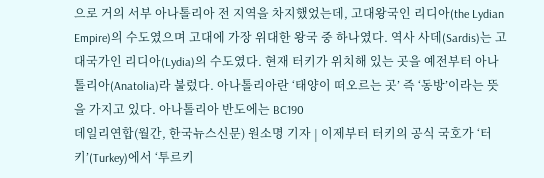으로 거의 서부 아나톨리아 전 지역을 차지했었는데, 고대왕국인 리디아(the Lydian Empire)의 수도였으며 고대에 가장 위대한 왕국 중 하나였다. 역사 사데(Sardis)는 고대국가인 리디아(Lydia)의 수도였다. 현재 터키가 위치해 있는 곳을 예전부터 아나톨리아(Anatolia)라 불렀다. 아나톨리아란 ‘태양이 떠오르는 곳’ 즉 ‘동방’이라는 뜻을 가지고 있다. 아나톨리아 반도에는 BC190
데일리연합(월간, 한국뉴스신문) 원소명 기자 | 이제부터 터키의 공식 국호가 ‘터키’(Turkey)에서 ‘투르키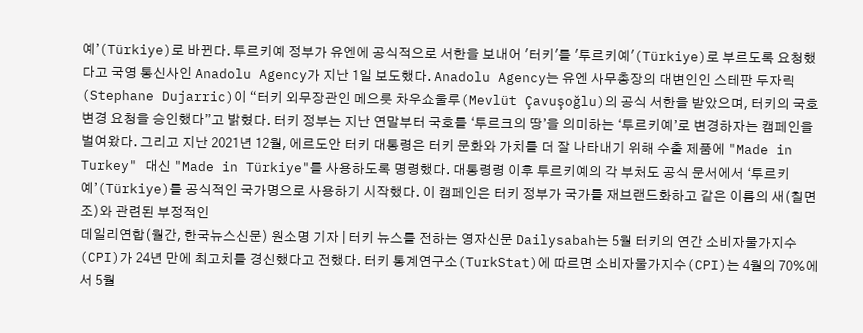예’(Türkiye)로 바뀐다. 투르키예 정부가 유엔에 공식적으로 서한을 보내어 '터키'를 '투르키예'(Türkiye)로 부르도록 요청했다고 국영 통신사인 Anadolu Agency가 지난 1일 보도했다. Anadolu Agency는 유엔 사무총장의 대변인인 스테판 두자릭(Stephane Dujarric)이 “터키 외무장관인 메으룻 차우쇼울루(Mevlüt Çavuşoğlu)의 공식 서한을 받았으며, 터키의 국호 변경 요청을 승인했다”고 밝혔다. 터키 정부는 지난 연말부터 국호를 ‘투르크의 땅’을 의미하는 ‘투르키예’로 변경하자는 캠페인을 벌여왔다. 그리고 지난 2021년 12월, 에르도안 터키 대통령은 터키 문화와 가치를 더 잘 나타내기 위해 수출 제품에 "Made in Turkey" 대신 "Made in Türkiye"를 사용하도록 명령했다. 대통령령 이후 투르키예의 각 부처도 공식 문서에서 ‘투르키예’(Türkiye)를 공식적인 국가명으로 사용하기 시작했다. 이 캠페인은 터키 정부가 국가를 재브랜드화하고 같은 이름의 새(칠면조)와 관련된 부정적인
데일리연합(월간, 한국뉴스신문) 원소명 기자 | 터키 뉴스를 전하는 영자신문 Dailysabah는 5월 터키의 연간 소비자물가지수(CPI)가 24년 만에 최고치를 경신했다고 전했다. 터키 통계연구소(TurkStat)에 따르면 소비자물가지수(CPI)는 4월의 70%에서 5월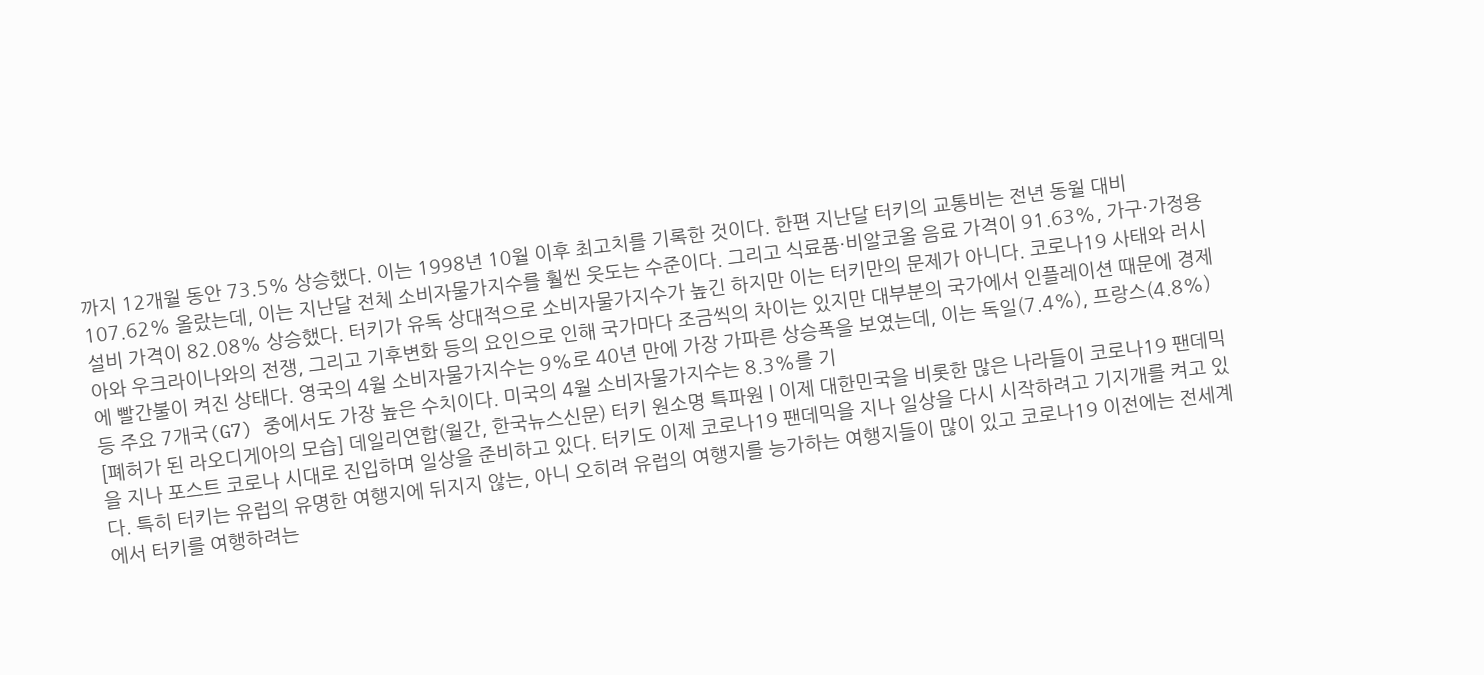까지 12개월 동안 73.5% 상승했다. 이는 1998년 10월 이후 최고치를 기록한 것이다. 한편 지난달 터키의 교통비는 전년 동월 대비 107.62% 올랐는데, 이는 지난달 전체 소비자물가지수를 훨씬 웃도는 수준이다. 그리고 식료품·비알코올 음료 가격이 91.63%, 가구·가정용 설비 가격이 82.08% 상승했다. 터키가 유독 상대적으로 소비자물가지수가 높긴 하지만 이는 터키만의 문제가 아니다. 코로나19 사태와 러시아와 우크라이나와의 전쟁, 그리고 기후변화 등의 요인으로 인해 국가마다 조금씩의 차이는 있지만 대부분의 국가에서 인플레이션 때문에 경제에 빨간불이 켜진 상태다. 영국의 4월 소비자물가지수는 9%로 40년 만에 가장 가파른 상승폭을 보였는데, 이는 독일(7.4%), 프랑스(4.8%) 등 주요 7개국(G7) 중에서도 가장 높은 수치이다. 미국의 4월 소비자물가지수는 8.3%를 기
[폐허가 된 라오디게아의 모습] 데일리연합(월간, 한국뉴스신문) 터키 원소명 특파원 | 이제 대한민국을 비롯한 많은 나라들이 코로나19 팬데믹을 지나 포스트 코로나 시대로 진입하며 일상을 준비하고 있다. 터키도 이제 코로나19 팬데믹을 지나 일상을 다시 시작하려고 기지개를 켜고 있다. 특히 터키는 유럽의 유명한 여행지에 뒤지지 않는, 아니 오히려 유럽의 여행지를 능가하는 여행지들이 많이 있고 코로나19 이전에는 전세계에서 터키를 여행하려는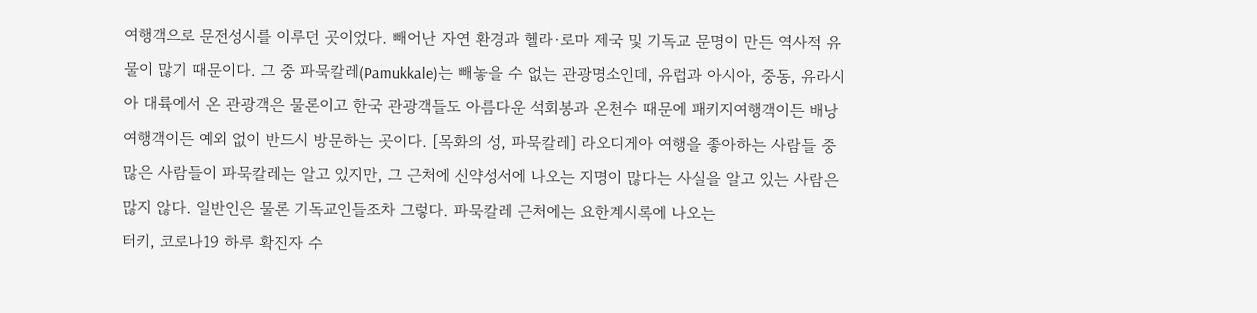여행객으로 문전성시를 이루던 곳이었다. 빼어난 자연 환경과 헬라·로마 제국 및 기독교 문명이 만든 역사적 유물이 많기 때문이다. 그 중 파묵칼레(Pamukkale)는 빼놓을 수 없는 관광명소인데, 유럽과 아시아, 중동, 유라시아 대륙에서 온 관광객은 물론이고 한국 관광객들도 아름다운 석회봉과 온천수 때문에 패키지여행객이든 배낭여행객이든 예외 없이 반드시 방문하는 곳이다. [목화의 성, 파묵칼레] 라오디게아 여행을 좋아하는 사람들 중 많은 사람들이 파묵칼레는 알고 있지만, 그 근처에 신약성서에 나오는 지명이 많다는 사실을 알고 있는 사람은 많지 않다. 일반인은 물론 기독교인들조차 그렇다. 파묵칼레 근처에는 요한계시록에 나오는
터키, 코로나19 하루 확진자 수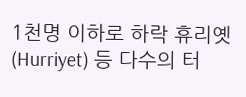1천명 이하로 하락 휴리옛(Hurriyet) 등 다수의 터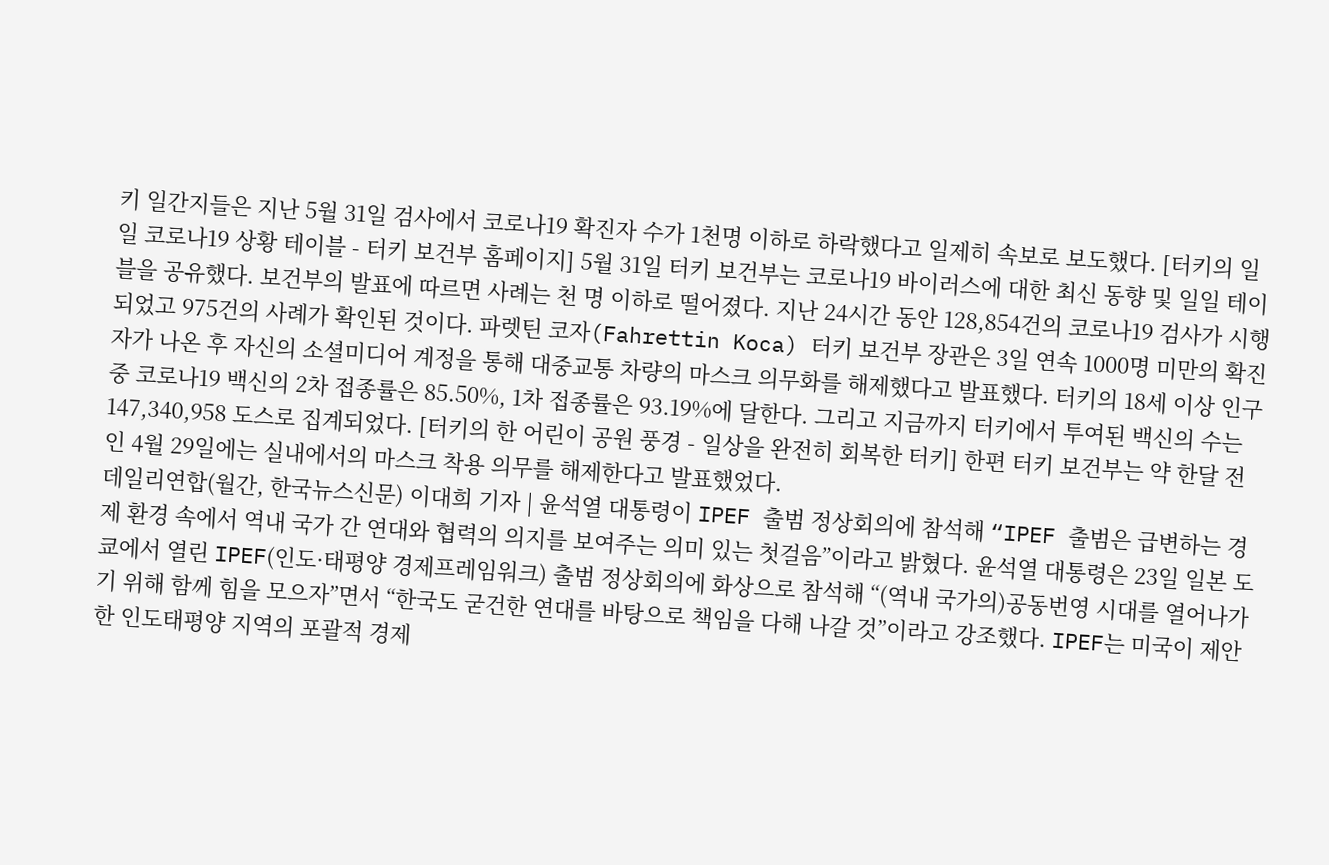키 일간지들은 지난 5월 31일 검사에서 코로나19 확진자 수가 1천명 이하로 하락했다고 일제히 속보로 보도했다. [터키의 일일 코로나19 상황 테이블 - 터키 보건부 홈페이지] 5월 31일 터키 보건부는 코로나19 바이러스에 대한 최신 동향 및 일일 테이블을 공유했다. 보건부의 발표에 따르면 사례는 천 명 이하로 떨어졌다. 지난 24시간 동안 128,854건의 코로나19 검사가 시행되었고 975건의 사례가 확인된 것이다. 파렛틴 코자(Fahrettin Koca) 터키 보건부 장관은 3일 연속 1000명 미만의 확진자가 나온 후 자신의 소셜미디어 계정을 통해 대중교통 차량의 마스크 의무화를 해제했다고 발표했다. 터키의 18세 이상 인구 중 코로나19 백신의 2차 접종률은 85.50%, 1차 접종률은 93.19%에 달한다. 그리고 지금까지 터키에서 투여된 백신의 수는 147,340,958 도스로 집계되었다. [터키의 한 어린이 공원 풍경 - 일상을 완전히 회복한 터키] 한편 터키 보건부는 약 한달 전인 4월 29일에는 실내에서의 마스크 착용 의무를 해제한다고 발표했었다.
데일리연합(월간, 한국뉴스신문) 이대희 기자 | 윤석열 대통령이 IPEF 출범 정상회의에 참석해 “IPEF 출범은 급변하는 경제 환경 속에서 역내 국가 간 연대와 협력의 의지를 보여주는 의미 있는 첫걸음”이라고 밝혔다. 윤석열 대통령은 23일 일본 도쿄에서 열린 IPEF(인도·태평양 경제프레임워크) 출범 정상회의에 화상으로 참석해 “(역내 국가의)공동번영 시대를 열어나가기 위해 함께 힘을 모으자”면서 “한국도 굳건한 연대를 바탕으로 책임을 다해 나갈 것”이라고 강조했다. IPEF는 미국이 제안한 인도태평양 지역의 포괄적 경제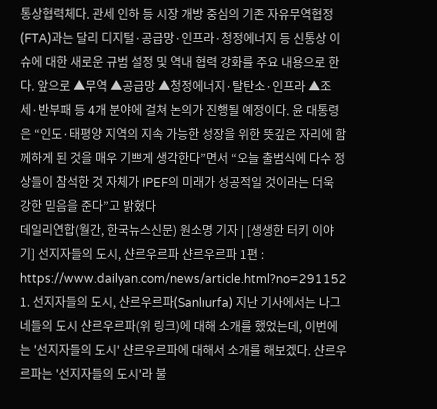통상협력체다. 관세 인하 등 시장 개방 중심의 기존 자유무역협정(FTA)과는 달리 디지털·공급망·인프라·청정에너지 등 신통상 이슈에 대한 새로운 규범 설정 및 역내 협력 강화를 주요 내용으로 한다. 앞으로 ▲무역 ▲공급망 ▲청정에너지·탈탄소·인프라 ▲조세·반부패 등 4개 분야에 걸쳐 논의가 진행될 예정이다. 윤 대통령은 “인도·태평양 지역의 지속 가능한 성장을 위한 뜻깊은 자리에 함께하게 된 것을 매우 기쁘게 생각한다”면서 “오늘 출범식에 다수 정상들이 참석한 것 자체가 IPEF의 미래가 성공적일 것이라는 더욱 강한 믿음을 준다”고 밝혔다
데일리연합(월간, 한국뉴스신문) 원소명 기자 | [생생한 터키 이야기] 선지자들의 도시, 샨르우르파 샨르우르파 1편 : https://www.dailyan.com/news/article.html?no=291152 1. 선지자들의 도시, 샨르우르파(Sanlıurfa) 지난 기사에서는 나그네들의 도시 샨르우르파(위 링크)에 대해 소개를 했었는데, 이번에는 '선지자들의 도시' 샨르우르파에 대해서 소개를 해보겠다. 샨르우르파는 '선지자들의 도시'라 불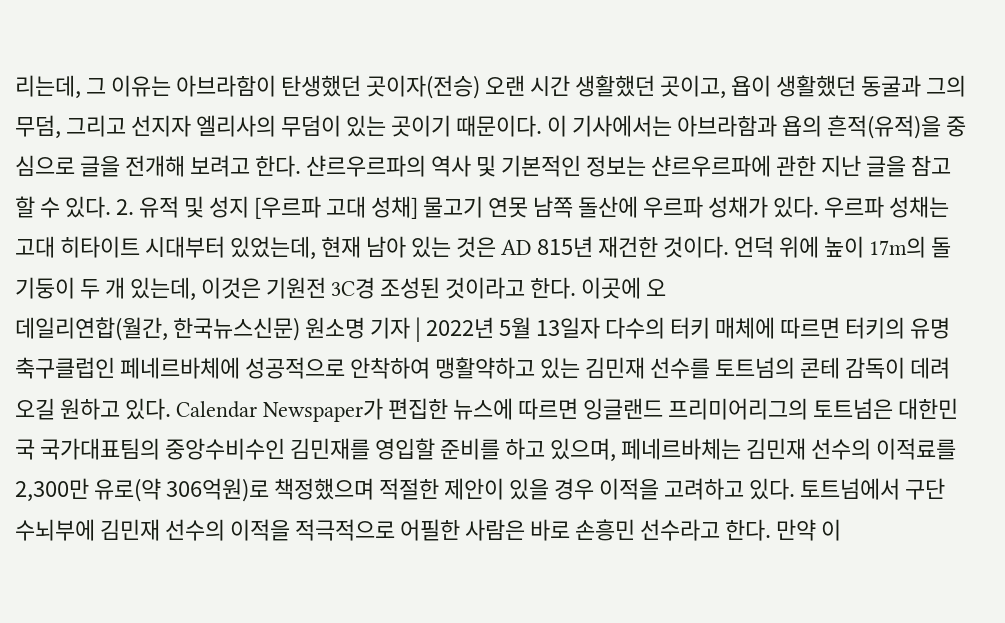리는데, 그 이유는 아브라함이 탄생했던 곳이자(전승) 오랜 시간 생활했던 곳이고, 욥이 생활했던 동굴과 그의 무덤, 그리고 선지자 엘리사의 무덤이 있는 곳이기 때문이다. 이 기사에서는 아브라함과 욥의 흔적(유적)을 중심으로 글을 전개해 보려고 한다. 샨르우르파의 역사 및 기본적인 정보는 샨르우르파에 관한 지난 글을 참고할 수 있다. 2. 유적 및 성지 [우르파 고대 성채] 물고기 연못 남쪽 돌산에 우르파 성채가 있다. 우르파 성채는 고대 히타이트 시대부터 있었는데, 현재 남아 있는 것은 AD 815년 재건한 것이다. 언덕 위에 높이 17m의 돌기둥이 두 개 있는데, 이것은 기원전 3C경 조성된 것이라고 한다. 이곳에 오
데일리연합(월간, 한국뉴스신문) 원소명 기자 | 2022년 5월 13일자 다수의 터키 매체에 따르면 터키의 유명 축구클럽인 페네르바체에 성공적으로 안착하여 맹활약하고 있는 김민재 선수를 토트넘의 콘테 감독이 데려오길 원하고 있다. Calendar Newspaper가 편집한 뉴스에 따르면 잉글랜드 프리미어리그의 토트넘은 대한민국 국가대표팀의 중앙수비수인 김민재를 영입할 준비를 하고 있으며, 페네르바체는 김민재 선수의 이적료를 2,300만 유로(약 306억원)로 책정했으며 적절한 제안이 있을 경우 이적을 고려하고 있다. 토트넘에서 구단 수뇌부에 김민재 선수의 이적을 적극적으로 어필한 사람은 바로 손흥민 선수라고 한다. 만약 이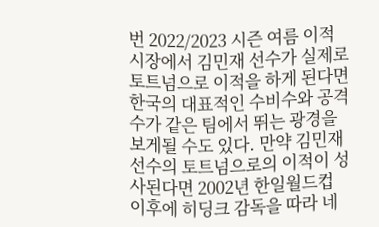번 2022/2023 시즌 여름 이적시장에서 김민재 선수가 실제로 토트넘으로 이적을 하게 된다면 한국의 대표적인 수비수와 공격수가 같은 팀에서 뛰는 광경을 보게될 수도 있다. 만약 김민재 선수의 토트넘으로의 이적이 성사된다면 2002년 한일월드컵 이후에 히딩크 감독을 따라 네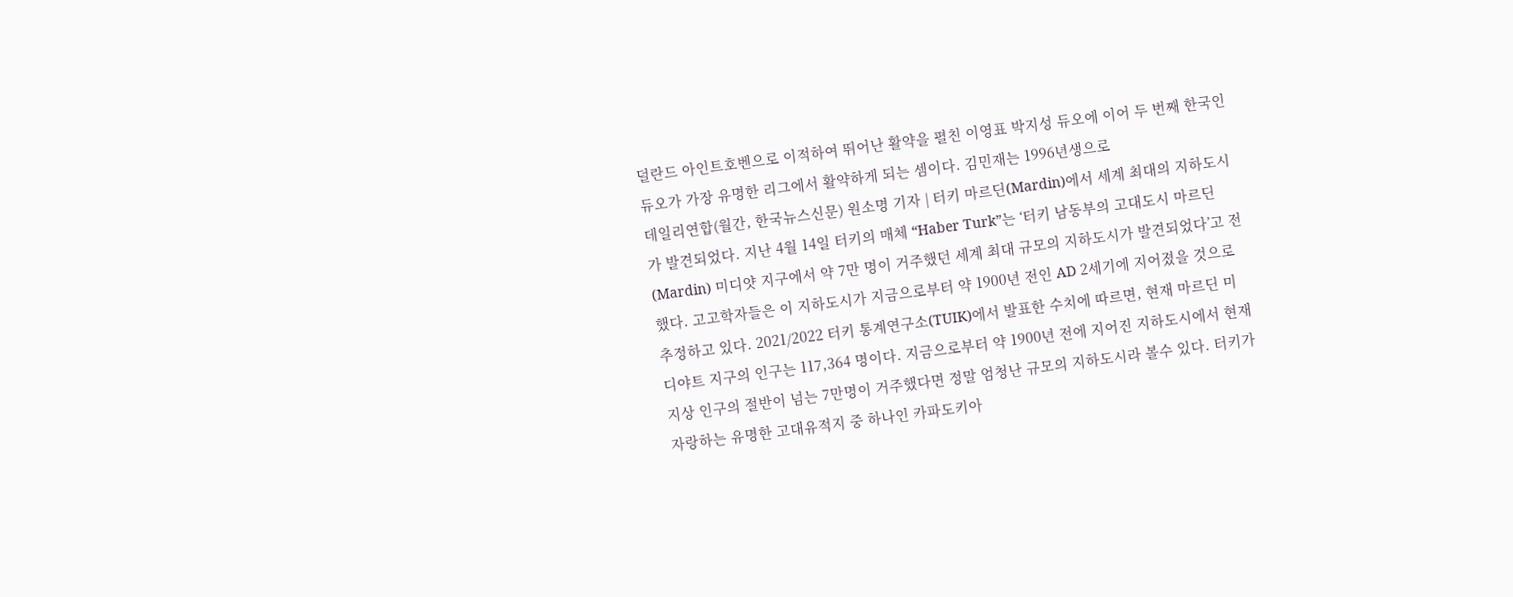덜란드 아인트호벤으로 이적하여 뛰어난 활약을 펼친 이영표 박지성 듀오에 이어 두 번째 한국인 듀오가 가장 유명한 리그에서 활약하게 되는 셈이다. 김민재는 1996년생으로
데일리연합(월간, 한국뉴스신문) 원소명 기자 | 터키 마르딘(Mardin)에서 세계 최대의 지하도시가 발견되었다. 지난 4월 14일 터키의 매체 “Haber Turk”는 ‘터키 남동부의 고대도시 마르딘(Mardin) 미디얏 지구에서 약 7만 명이 거주했던 세계 최대 규모의 지하도시가 발견되었다’고 전했다. 고고학자들은 이 지하도시가 지금으로부터 약 1900년 전인 AD 2세기에 지어졌을 것으로 추정하고 있다. 2021/2022 터키 통계연구소(TUIK)에서 발표한 수치에 따르면, 현재 마르딘 미디야트 지구의 인구는 117,364 명이다. 지금으로부터 약 1900년 전에 지어진 지하도시에서 현재 지상 인구의 절반이 넘는 7만명이 거주했다면 정말 엄청난 규모의 지하도시라 볼수 있다. 터키가 자랑하는 유명한 고대유적지 중 하나인 카파도키아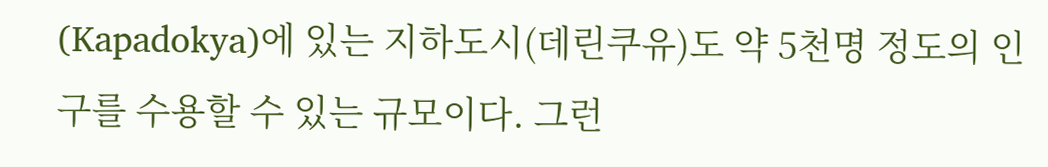(Kapadokya)에 있는 지하도시(데린쿠유)도 약 5천명 정도의 인구를 수용할 수 있는 규모이다. 그런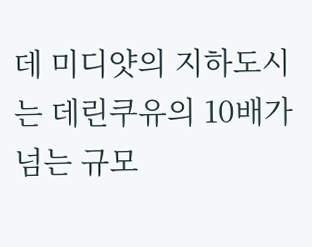데 미디얏의 지하도시는 데린쿠유의 10배가 넘는 규모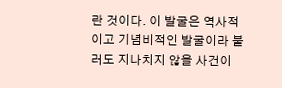란 것이다. 이 발굴은 역사적이고 기념비적인 발굴이라 불러도 지나치지 않을 사건이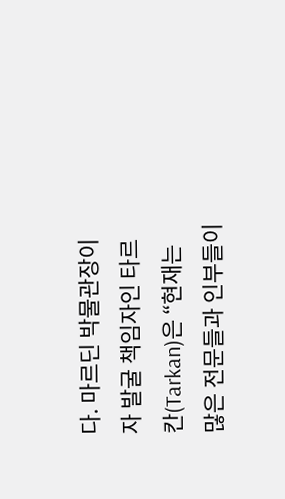다. 마르딘 박물관장이자 발굴 책임자인 타르칸(Tarkan)은 “현재는 많은 전문들과 인부들이